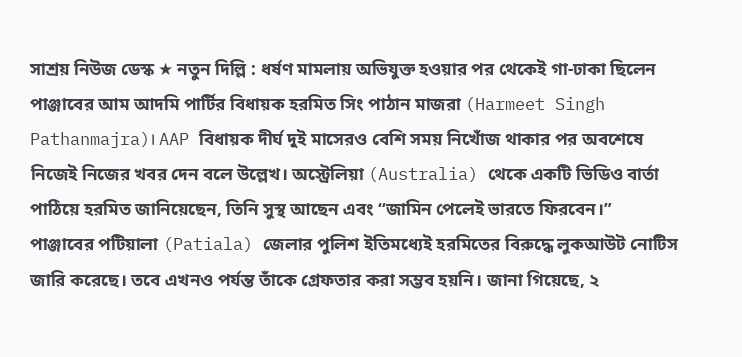সাশ্রয় নিউজ ডেস্ক ★ নতুন দিল্লি : ধর্ষণ মামলায় অভিযুক্ত হওয়ার পর থেকেই গা-ঢাকা ছিলেন পাঞ্জাবের আম আদমি পার্টির বিধায়ক হরমিত সিং পাঠান মাজরা (Harmeet Singh Pathanmajra)। AAP বিধায়ক দীর্ঘ দুই মাসেরও বেশি সময় নিখোঁজ থাকার পর অবশেষে নিজেই নিজের খবর দেন বলে উল্লেখ। অস্ট্রেলিয়া (Australia) থেকে একটি ভিডিও বার্তা পাঠিয়ে হরমিত জানিয়েছেন, তিনি সুস্থ আছেন এবং “জামিন পেলেই ভারতে ফিরবেন।”
পাঞ্জাবের পটিয়ালা (Patiala) জেলার পুলিশ ইতিমধ্যেই হরমিতের বিরুদ্ধে লুকআউট নোটিস জারি করেছে। তবে এখনও পর্যন্ত তাঁকে গ্রেফতার করা সম্ভব হয়নি। জানা গিয়েছে, ২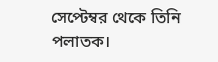সেপ্টেম্বর থেকে তিনি পলাতক।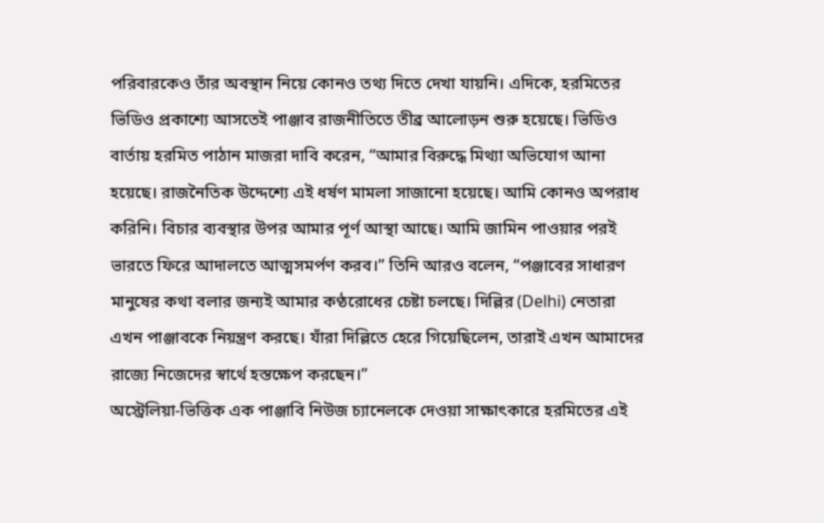পরিবারকেও তাঁর অবস্থান নিয়ে কোনও তথ্য দিতে দেখা যায়নি। এদিকে, হরমিতের ভিডিও প্রকাশ্যে আসতেই পাঞ্জাব রাজনীতিতে তীব্র আলোড়ন শুরু হয়েছে। ভিডিও বার্তায় হরমিত পাঠান মাজরা দাবি করেন, “আমার বিরুদ্ধে মিথ্যা অভিযোগ আনা হয়েছে। রাজনৈতিক উদ্দেশ্যে এই ধর্ষণ মামলা সাজানো হয়েছে। আমি কোনও অপরাধ করিনি। বিচার ব্যবস্থার উপর আমার পূর্ণ আস্থা আছে। আমি জামিন পাওয়ার পরই ভারতে ফিরে আদালতে আত্মসমর্পণ করব।” তিনি আরও বলেন, “পঞ্জাবের সাধারণ মানুষের কথা বলার জন্যই আমার কণ্ঠরোধের চেষ্টা চলছে। দিল্লির (Delhi) নেতারা এখন পাঞ্জাবকে নিয়ন্ত্রণ করছে। যাঁরা দিল্লিতে হেরে গিয়েছিলেন, তারাই এখন আমাদের রাজ্যে নিজেদের স্বার্থে হস্তক্ষেপ করছেন।”
অস্ট্রেলিয়া-ভিত্তিক এক পাঞ্জাবি নিউজ চ্যানেলকে দেওয়া সাক্ষাৎকারে হরমিতের এই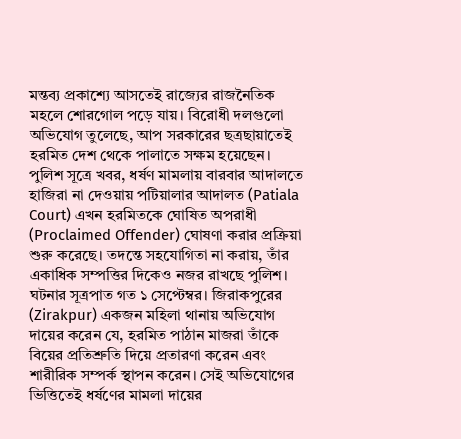মন্তব্য প্রকাশ্যে আসতেই রাজ্যের রাজনৈতিক মহলে শোরগোল পড়ে যায়। বিরোধী দলগুলো অভিযোগ তুলেছে, আপ সরকারের ছত্রছায়াতেই হরমিত দেশ থেকে পালাতে সক্ষম হয়েছেন। পুলিশ সূত্রে খবর, ধর্ষণ মামলায় বারবার আদালতে হাজিরা না দেওয়ায় পটিয়ালার আদালত (Patiala Court) এখন হরমিতকে ঘোষিত অপরাধী (Proclaimed Offender) ঘোষণা করার প্রক্রিয়া শুরু করেছে। তদন্তে সহযোগিতা না করায়, তাঁর একাধিক সম্পত্তির দিকেও নজর রাখছে পুলিশ।
ঘটনার সূত্রপাত গত ১ সেপ্টেম্বর। জিরাকপুরের (Zirakpur) একজন মহিলা থানায় অভিযোগ দায়ের করেন যে, হরমিত পাঠান মাজরা তাঁকে বিয়ের প্রতিশ্রুতি দিয়ে প্রতারণা করেন এবং শারীরিক সম্পর্ক স্থাপন করেন। সেই অভিযোগের ভিত্তিতেই ধর্ষণের মামলা দায়ের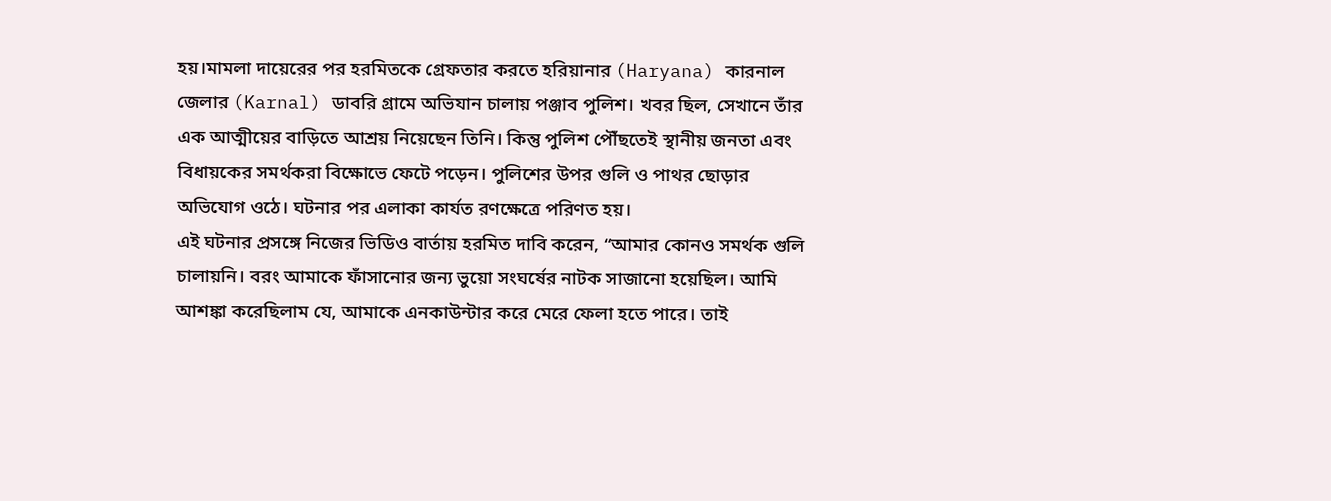হয়।মামলা দায়েরের পর হরমিতকে গ্রেফতার করতে হরিয়ানার (Haryana) কারনাল জেলার (Karnal) ডাবরি গ্রামে অভিযান চালায় পঞ্জাব পুলিশ। খবর ছিল, সেখানে তাঁর এক আত্মীয়ের বাড়িতে আশ্রয় নিয়েছেন তিনি। কিন্তু পুলিশ পৌঁছতেই স্থানীয় জনতা এবং বিধায়কের সমর্থকরা বিক্ষোভে ফেটে পড়েন। পুলিশের উপর গুলি ও পাথর ছোড়ার অভিযোগ ওঠে। ঘটনার পর এলাকা কার্যত রণক্ষেত্রে পরিণত হয়।
এই ঘটনার প্রসঙ্গে নিজের ভিডিও বার্তায় হরমিত দাবি করেন, “আমার কোনও সমর্থক গুলি চালায়নি। বরং আমাকে ফাঁসানোর জন্য ভুয়ো সংঘর্ষের নাটক সাজানো হয়েছিল। আমি আশঙ্কা করেছিলাম যে, আমাকে এনকাউন্টার করে মেরে ফেলা হতে পারে। তাই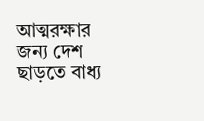আত্মরক্ষার জন্য দেশ ছাড়তে বাধ্য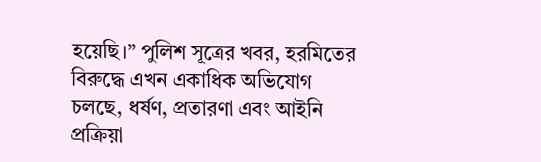হয়েছি।” পুলিশ সূত্রের খবর, হরমিতের বিরুদ্ধে এখন একাধিক অভিযোগ চলছে, ধর্ষণ, প্রতারণা এবং আইনি প্রক্রিয়া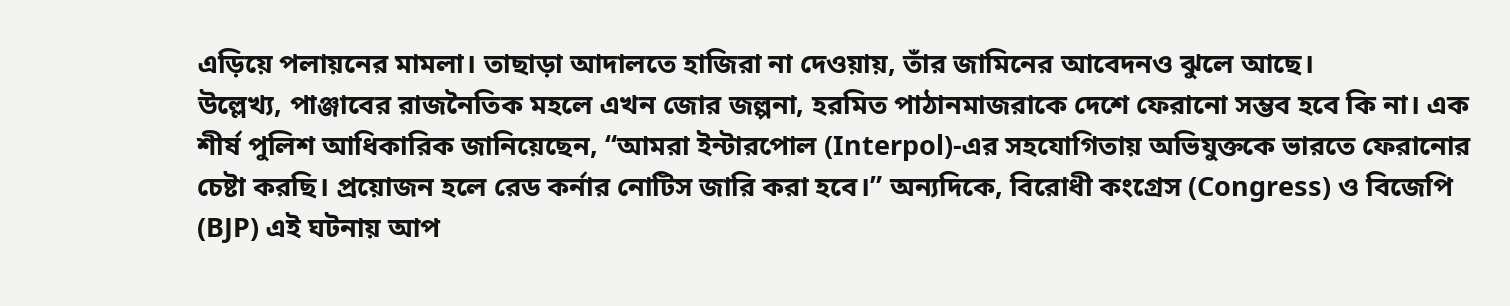এড়িয়ে পলায়নের মামলা। তাছাড়া আদালতে হাজিরা না দেওয়ায়, তাঁর জামিনের আবেদনও ঝুলে আছে।
উল্লেখ্য, পাঞ্জাবের রাজনৈতিক মহলে এখন জোর জল্পনা, হরমিত পাঠানমাজরাকে দেশে ফেরানো সম্ভব হবে কি না। এক শীর্ষ পুলিশ আধিকারিক জানিয়েছেন, “আমরা ইন্টারপোল (Interpol)-এর সহযোগিতায় অভিযুক্তকে ভারতে ফেরানোর চেষ্টা করছি। প্রয়োজন হলে রেড কর্নার নোটিস জারি করা হবে।” অন্যদিকে, বিরোধী কংগ্রেস (Congress) ও বিজেপি (BJP) এই ঘটনায় আপ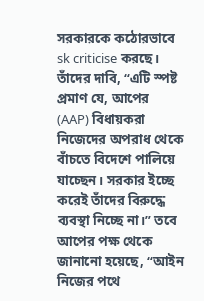সরকারকে কঠোরভাবে sk criticise করছে। তাঁদের দাবি, “এটি স্পষ্ট প্রমাণ যে, আপের (AAP) বিধায়করা নিজেদের অপরাধ থেকে বাঁচতে বিদেশে পালিয়ে যাচ্ছেন। সরকার ইচ্ছে করেই তাঁদের বিরুদ্ধে ব্যবস্থা নিচ্ছে না।” তবে আপের পক্ষ থেকে জানানো হয়েছে, “আইন নিজের পথে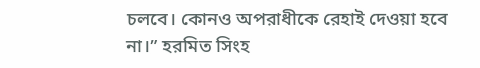চলবে। কোনও অপরাধীকে রেহাই দেওয়া হবে না।” হরমিত সিংহ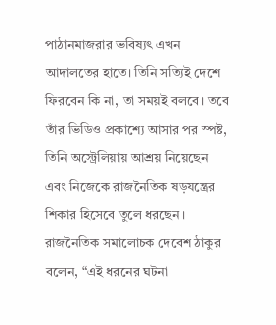পাঠানমাজরার ভবিষ্যৎ এখন আদালতের হাতে। তিনি সত্যিই দেশে ফিরবেন কি না, তা সময়ই বলবে। তবে তাঁর ভিডিও প্রকাশ্যে আসার পর স্পষ্ট, তিনি অস্ট্রেলিয়ায় আশ্রয় নিয়েছেন এবং নিজেকে রাজনৈতিক ষড়যন্ত্রের শিকার হিসেবে তুলে ধরছেন।
রাজনৈতিক সমালোচক দেবেশ ঠাকুর বলেন, “এই ধরনের ঘটনা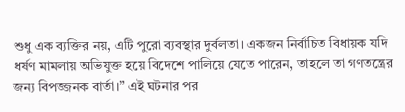শুধু এক ব্যক্তির নয়, এটি পুরো ব্যবস্থার দুর্বলতা। একজন নির্বাচিত বিধায়ক যদি ধর্ষণ মামলায় অভিযুক্ত হয়ে বিদেশে পালিয়ে যেতে পারেন, তাহলে তা গণতন্ত্রের জন্য বিপজ্জনক বার্তা।” এই ঘটনার পর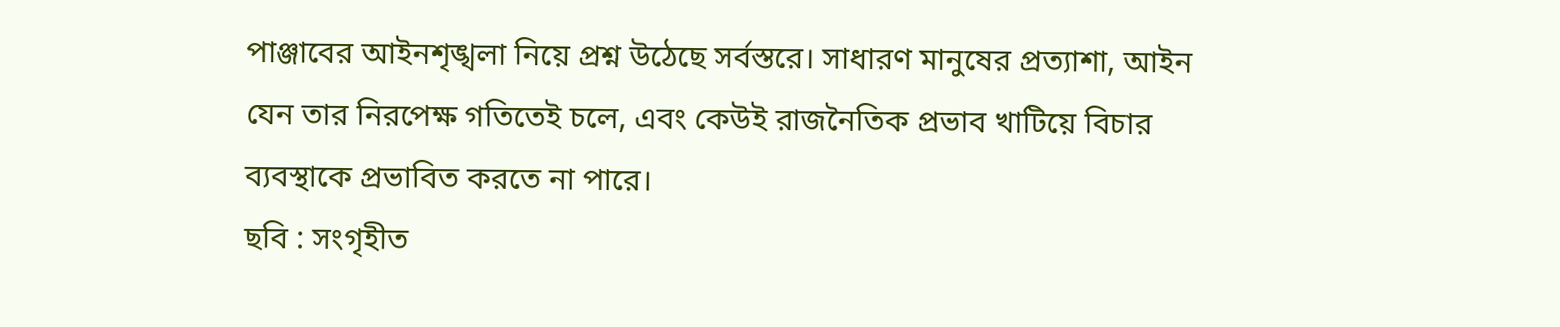পাঞ্জাবের আইনশৃঙ্খলা নিয়ে প্রশ্ন উঠেছে সর্বস্তরে। সাধারণ মানুষের প্রত্যাশা, আইন যেন তার নিরপেক্ষ গতিতেই চলে, এবং কেউই রাজনৈতিক প্রভাব খাটিয়ে বিচার ব্যবস্থাকে প্রভাবিত করতে না পারে।
ছবি : সংগৃহীত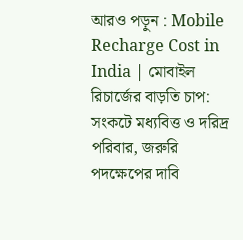আরও পড়ুন : Mobile Recharge Cost in India | মোবাইল রিচার্জের বাড়তি চাপ: সংকটে মধ্যবিত্ত ও দরিদ্র পরিবার, জরুরি পদক্ষেপের দাবি